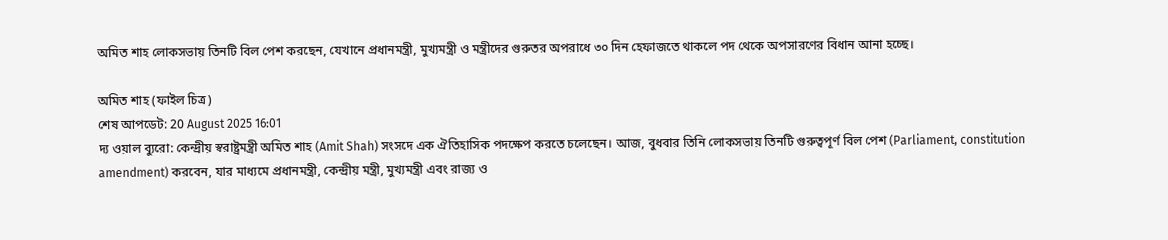অমিত শাহ লোকসভায় তিনটি বিল পেশ করছেন, যেখানে প্রধানমন্ত্রী, মুখ্যমন্ত্রী ও মন্ত্রীদের গুরুতর অপরাধে ৩০ দিন হেফাজতে থাকলে পদ থেকে অপসারণের বিধান আনা হচ্ছে।

অমিত শাহ (ফাইল চিত্র)
শেষ আপডেট: 20 August 2025 16:01
দ্য ওয়াল ব্যুরো: কেন্দ্রীয় স্বরাষ্ট্রমন্ত্রী অমিত শাহ (Amit Shah) সংসদে এক ঐতিহাসিক পদক্ষেপ করতে চলেছেন। আজ, বুধবার তিনি লোকসভায় তিনটি গুরুত্বপূর্ণ বিল পেশ (Parliament, constitution amendment) করবেন, যার মাধ্যমে প্রধানমন্ত্রী, কেন্দ্রীয় মন্ত্রী, মুখ্যমন্ত্রী এবং রাজ্য ও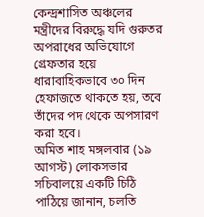কেন্দ্রশাসিত অঞ্চলের মন্ত্রীদের বিরুদ্ধে যদি গুরুতর অপরাধের অভিযোগে গ্রেফতার হয়ে ধারাবাহিকভাবে ৩০ দিন হেফাজতে থাকতে হয়, তবে তাঁদের পদ থেকে অপসারণ করা হবে।
অমিত শাহ মঙ্গলবার (১৯ আগস্ট) লোকসভার সচিবালয়ে একটি চিঠি পাঠিয়ে জানান, চলতি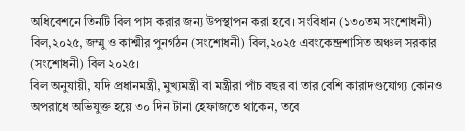অধিবেশনে তিনটি বিল পাস করার জন্য উপস্থাপন করা হবে। সংবিধান (১৩০তম সংশোধনী) বিল,২০২৫, জম্মু ও কাশ্মীর পুনর্গঠন (সংশোধনী) বিল,২০২৫ এবংকেন্দ্রশাসিত অঞ্চল সরকার (সংশোধনী) বিল ২০২৫।
বিল অনুযায়ী, যদি প্রধানমন্ত্রী, মুখ্যমন্ত্রী বা মন্ত্রীরা পাঁচ বছর বা তার বেশি কারাদণ্ডযোগ্য কোনও অপরাধে অভিযুক্ত হয়ে ৩০ দিন টানা হেফাজতে থাকেন, তবে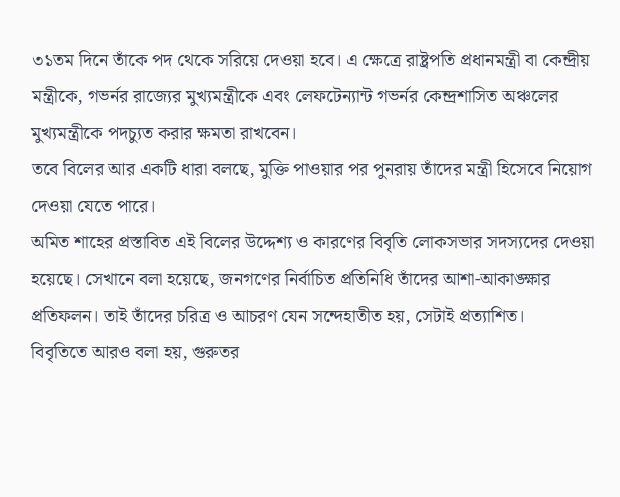৩১তম দিনে তাঁকে পদ থেকে সরিয়ে দেওয়া হবে। এ ক্ষেত্রে রাষ্ট্রপতি প্রধানমন্ত্রী বা কেন্দ্রীয় মন্ত্রীকে, গভর্নর রাজ্যের মুখ্যমন্ত্রীকে এবং লেফটেন্যান্ট গভর্নর কেন্দ্রশাসিত অঞ্চলের মুখ্যমন্ত্রীকে পদচ্যুত করার ক্ষমতা রাখবেন।
তবে বিলের আর একটি ধারা বলছে, মুক্তি পাওয়ার পর পুনরায় তাঁদের মন্ত্রী হিসেবে নিয়োগ দেওয়া যেতে পারে।
অমিত শাহের প্রস্তাবিত এই বিলের উদ্দেশ্য ও কারণের বিবৃতি লোকসভার সদস্যদের দেওয়া হয়েছে। সেখানে বলা হয়েছে, জনগণের নির্বাচিত প্রতিনিধি তাঁদের আশা-আকাঙ্ক্ষার প্রতিফলন। তাই তাঁদের চরিত্র ও আচরণ যেন সন্দেহাতীত হয়, সেটাই প্রত্যাশিত।
বিবৃতিতে আরও বলা হয়, গুরুতর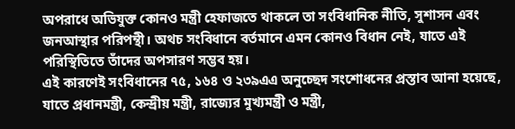অপরাধে অভিযুক্ত কোনও মন্ত্রী হেফাজতে থাকলে তা সংবিধানিক নীতি, সুশাসন এবং জনআস্থার পরিপন্থী। অথচ সংবিধানে বর্তমানে এমন কোনও বিধান নেই, যাতে এই পরিস্থিতিতে তাঁদের অপসারণ সম্ভব হয়।
এই কারণেই সংবিধানের ৭৫, ১৬৪ ও ২৩৯এএ অনুচ্ছেদ সংশোধনের প্রস্তাব আনা হয়েছে, যাতে প্রধানমন্ত্রী, কেন্দ্রীয় মন্ত্রী, রাজ্যের মুখ্যমন্ত্রী ও মন্ত্রী,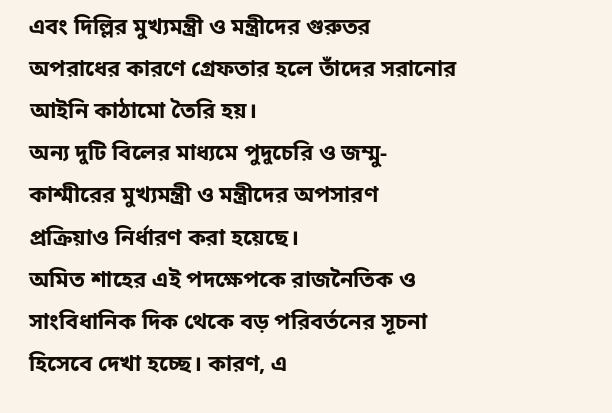এবং দিল্লির মুখ্যমন্ত্রী ও মন্ত্রীদের গুরুতর অপরাধের কারণে গ্রেফতার হলে তাঁদের সরানোর আইনি কাঠামো তৈরি হয়।
অন্য দুটি বিলের মাধ্যমে পুদুচেরি ও জম্মু-কাশ্মীরের মুখ্যমন্ত্রী ও মন্ত্রীদের অপসারণ প্রক্রিয়াও নির্ধারণ করা হয়েছে।
অমিত শাহের এই পদক্ষেপকে রাজনৈতিক ও সাংবিধানিক দিক থেকে বড় পরিবর্তনের সূচনা হিসেবে দেখা হচ্ছে। কারণ, এ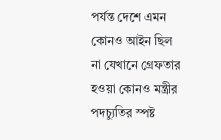পর্যন্ত দেশে এমন কোনও আইন ছিল না যেখানে গ্রেফতার হওয়া কোনও মন্ত্রীর পদচ্যুতির স্পষ্ট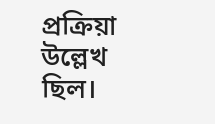প্রক্রিয়া উল্লেখ ছিল।